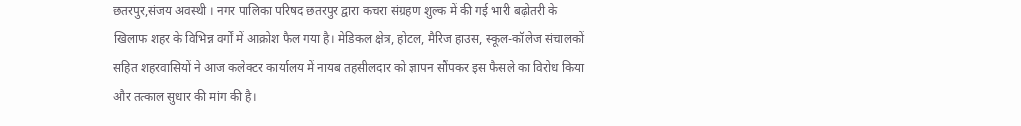छतरपुर,संजय अवस्थी । नगर पालिका परिषद छतरपुर द्वारा कचरा संग्रहण शुल्क में की गई भारी बढ़ोतरी के खिलाफ शहर के विभिन्न वर्गों में आक्रोश फैल गया है। मेडिकल क्षेत्र, होटल, मैरिज हाउस, स्कूल-कॉलेज संचालकों सहित शहरवासियों ने आज कलेक्टर कार्यालय में नायब तहसीलदार को ज्ञापन सौंपकर इस फैसले का विरोध किया और तत्काल सुधार की मांग की है।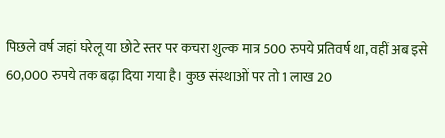पिछले वर्ष जहां घरेलू या छोटे स्तर पर कचरा शुल्क मात्र 500 रुपये प्रतिवर्ष था, वहीं अब इसे 60,000 रुपये तक बढ़ा दिया गया है। कुछ संस्थाओं पर तो 1 लाख 20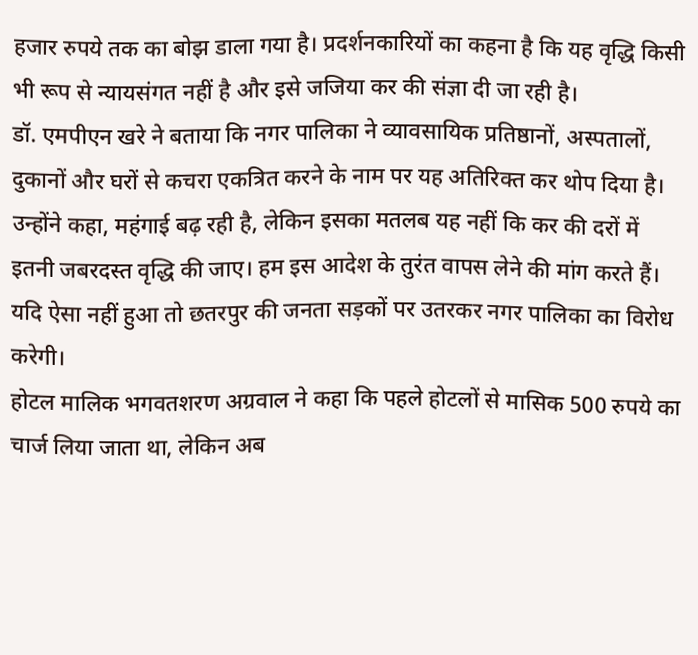हजार रुपये तक का बोझ डाला गया है। प्रदर्शनकारियों का कहना है कि यह वृद्धि किसी भी रूप से न्यायसंगत नहीं है और इसे जजिया कर की संज्ञा दी जा रही है।
डॉ. एमपीएन खरे ने बताया कि नगर पालिका ने व्यावसायिक प्रतिष्ठानों, अस्पतालों, दुकानों और घरों से कचरा एकत्रित करने के नाम पर यह अतिरिक्त कर थोप दिया है। उन्होंने कहा, महंगाई बढ़ रही है, लेकिन इसका मतलब यह नहीं कि कर की दरों में इतनी जबरदस्त वृद्धि की जाए। हम इस आदेश के तुरंत वापस लेने की मांग करते हैं। यदि ऐसा नहीं हुआ तो छतरपुर की जनता सड़कों पर उतरकर नगर पालिका का विरोध करेगी।
होटल मालिक भगवतशरण अग्रवाल ने कहा कि पहले होटलों से मासिक 500 रुपये का चार्ज लिया जाता था, लेकिन अब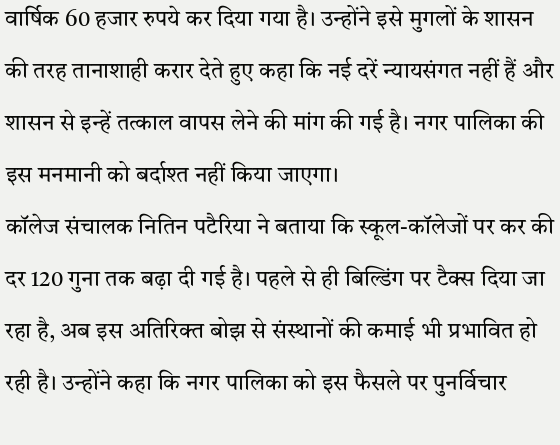वार्षिक 60 हजार रुपये कर दिया गया है। उन्होंने इसे मुगलों के शासन की तरह तानाशाही करार देते हुए कहा कि नई दरें न्यायसंगत नहीं हैं और शासन से इन्हें तत्काल वापस लेने की मांग की गई है। नगर पालिका की इस मनमानी को बर्दाश्त नहीं किया जाएगा।
कॉलेज संचालक नितिन पटैरिया ने बताया कि स्कूल-कॉलेजों पर कर की दर 120 गुना तक बढ़ा दी गई है। पहले से ही बिल्डिंग पर टैक्स दिया जा रहा है, अब इस अतिरिक्त बोझ से संस्थानों की कमाई भी प्रभावित हो रही है। उन्होंने कहा कि नगर पालिका को इस फैसले पर पुनर्विचार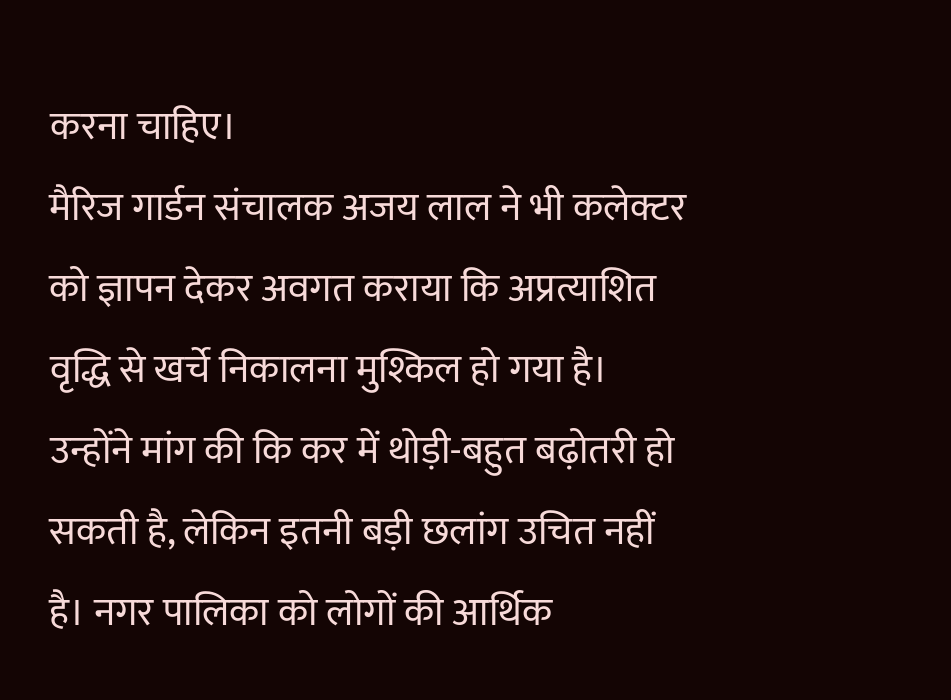करना चाहिए।
मैरिज गार्डन संचालक अजय लाल ने भी कलेक्टर को ज्ञापन देकर अवगत कराया कि अप्रत्याशित वृद्धि से खर्चे निकालना मुश्किल हो गया है। उन्होंने मांग की कि कर में थोड़ी-बहुत बढ़ोतरी हो सकती है, लेकिन इतनी बड़ी छलांग उचित नहीं है। नगर पालिका को लोगों की आर्थिक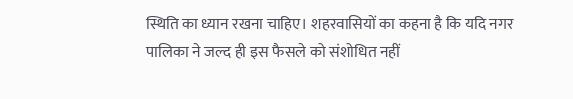स्थिति का ध्यान रखना चाहिए। शहरवासियों का कहना है कि यदि नगर पालिका ने जल्द ही इस फैसले को संशोधित नहीं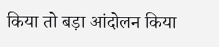किया तो बड़ा आंदोलन किया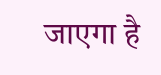जाएगा है